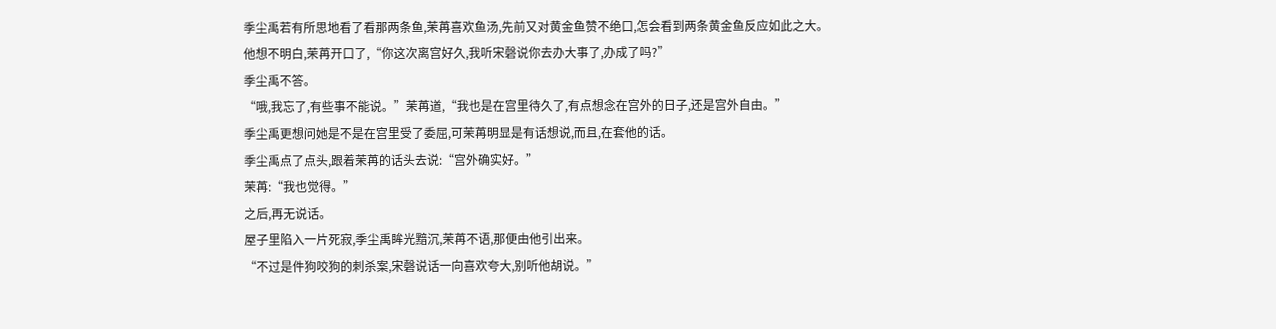季尘禹若有所思地看了看那两条鱼,茉苒喜欢鱼汤,先前又对黄金鱼赞不绝口,怎会看到两条黄金鱼反应如此之大。
他想不明白,茉苒开口了,“你这次离宫好久,我听宋磬说你去办大事了,办成了吗?”
季尘禹不答。
“哦,我忘了,有些事不能说。”茉苒道,“我也是在宫里待久了,有点想念在宫外的日子,还是宫外自由。”
季尘禹更想问她是不是在宫里受了委屈,可茉苒明显是有话想说,而且,在套他的话。
季尘禹点了点头,跟着茉苒的话头去说:“宫外确实好。”
茉苒:“我也觉得。”
之后,再无说话。
屋子里陷入一片死寂,季尘禹眸光黯沉,茉苒不语,那便由他引出来。
“不过是件狗咬狗的刺杀案,宋磬说话一向喜欢夸大,别听他胡说。”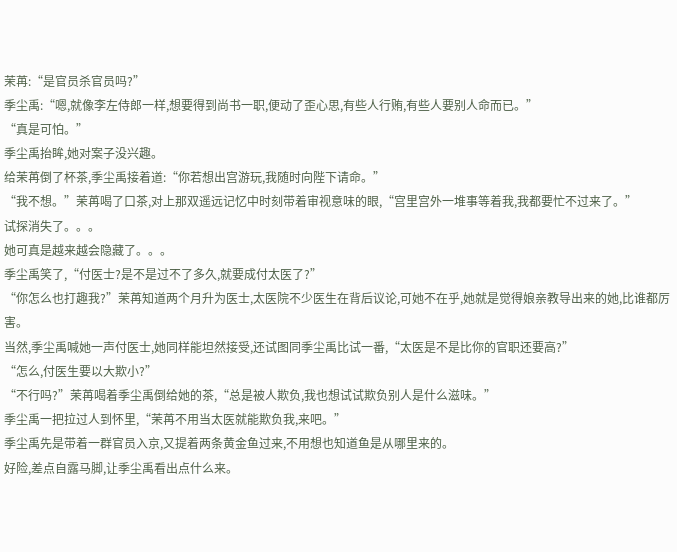茉苒:“是官员杀官员吗?”
季尘禹:“嗯,就像李左侍郎一样,想要得到尚书一职,便动了歪心思,有些人行贿,有些人要别人命而已。”
“真是可怕。”
季尘禹抬眸,她对案子没兴趣。
给茉苒倒了杯茶,季尘禹接着道:“你若想出宫游玩,我随时向陛下请命。”
“我不想。”茉苒喝了口茶,对上那双遥远记忆中时刻带着审视意味的眼,“宫里宫外一堆事等着我,我都要忙不过来了。”
试探消失了。。。
她可真是越来越会隐藏了。。。
季尘禹笑了,“付医士?是不是过不了多久,就要成付太医了?”
“你怎么也打趣我?”茉苒知道两个月升为医士,太医院不少医生在背后议论,可她不在乎,她就是觉得娘亲教导出来的她,比谁都厉害。
当然,季尘禹喊她一声付医士,她同样能坦然接受,还试图同季尘禹比试一番,“太医是不是比你的官职还要高?”
“怎么,付医生要以大欺小?”
“不行吗?”茉苒喝着季尘禹倒给她的茶,“总是被人欺负,我也想试试欺负别人是什么滋味。”
季尘禹一把拉过人到怀里,“茉苒不用当太医就能欺负我,来吧。”
季尘禹先是带着一群官员入京,又提着两条黄金鱼过来,不用想也知道鱼是从哪里来的。
好险,差点自露马脚,让季尘禹看出点什么来。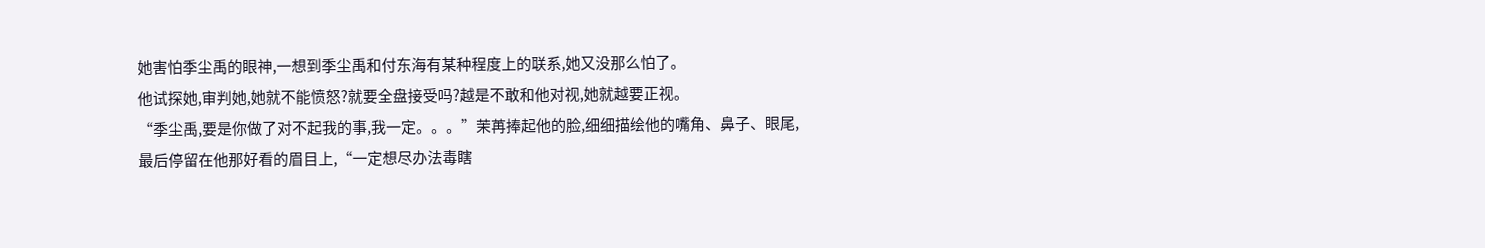她害怕季尘禹的眼神,一想到季尘禹和付东海有某种程度上的联系,她又没那么怕了。
他试探她,审判她,她就不能愤怒?就要全盘接受吗?越是不敢和他对视,她就越要正视。
“季尘禹,要是你做了对不起我的事,我一定。。。”茉苒捧起他的脸,细细描绘他的嘴角、鼻子、眼尾,最后停留在他那好看的眉目上,“一定想尽办法毒瞎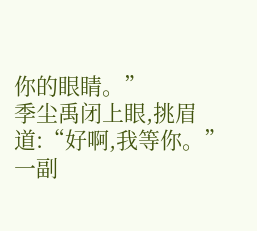你的眼睛。”
季尘禹闭上眼,挑眉道:“好啊,我等你。”
一副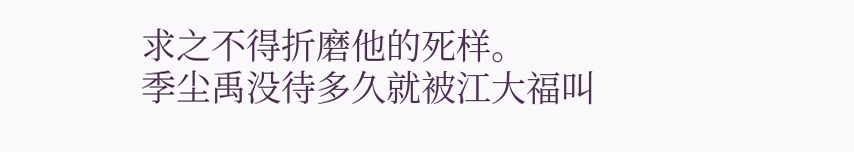求之不得折磨他的死样。
季尘禹没待多久就被江大福叫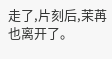走了,片刻后,茉苒也离开了。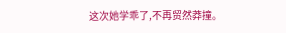这次她学乖了,不再贸然莽撞。